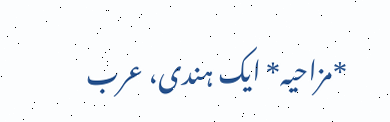*مزاحیہ* ایک ہندی، عرب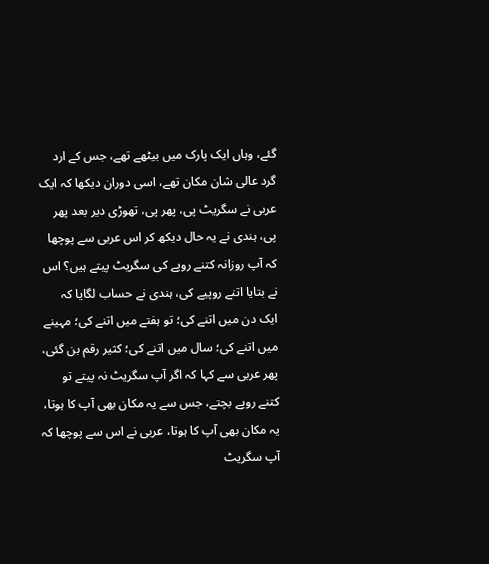گئے، وہاں ایک پارک میں بیٹھے تھے، جس کے ارد گرد عالی شان مکان تھے، اسی دوران دیکھا کہ ایک عربی نے سگریٹ پی، پھر پی، تھوڑی دیر بعد پھر پی، ہندی نے یہ حال دیکھ کر اس عربی سے پوچھا کہ آپ روزانہ کتنے روپے کی سگریٹ پیتے ہیں؟ اس نے بتایا اتنے روپیے کی، ہندی نے حساب لگایا کہ ایک دن میں اتنے کی؛ تو ہفتے میں اتنے کی؛ مہینے میں اتنے کی؛ سال میں اتنے کی؛ کثیر رقم بن گئی، پھر عربی سے کہا کہ اگر آپ سگریٹ نہ پیتے تو کتنے روپے بچتے، جس سے یہ مکان بھی آپ کا ہوتا، یہ مکان بھی آپ کا ہوتا، عربی نے اس سے پوچھا کہ آپ سگریٹ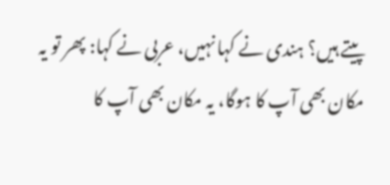پیتے ہیں؟ ہندی نے کہا نہیں، عربی نے کہا: پھر تو یہ مکان بھی آپ کا ہوگا، یہ مکان بھی آپ کا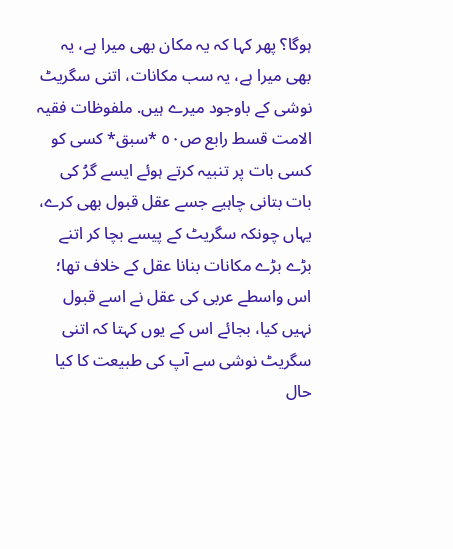ہوگا؟ پھر کہا کہ یہ مکان بھی میرا ہے، یہ بھی میرا ہے، یہ سب مکانات، اتنی سگریٹ نوشی کے باوجود میرے ہیں. ملفوظات فقیہ الامت قسط رابع ص٥٠ *سبق* کسی کو کسی بات پر تنبیہ کرتے ہوئے ایسے گرُ کی بات بتانی چاہیے جسے عقل قبول بھی کرے، یہاں چونکہ سگریٹ کے پیسے بچا کر اتنے بڑے بڑے مکانات بنانا عقل کے خلاف تھا؛ اس واسطے عربی کی عقل نے اسے قبول نہیں کیا، بجائے اس کے یوں کہتا کہ اتنی سگریٹ نوشی سے آپ کی طبیعت کا کیا حال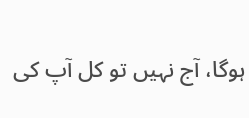ہوگا، آج نہیں تو کل آپ کی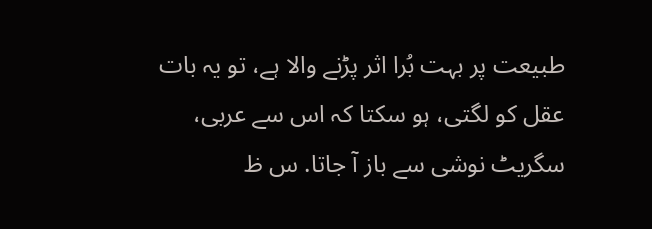طبیعت پر بہت بُرا اثر پڑنے والا ہے، تو یہ بات عقل کو لگتی، ہو سکتا کہ اس سے عربی، سگریٹ نوشی سے باز آ جاتا. س ظ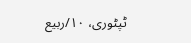ٹپٹوری، ١٠/ربیع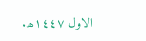الاول ١٤٤٧ھ.